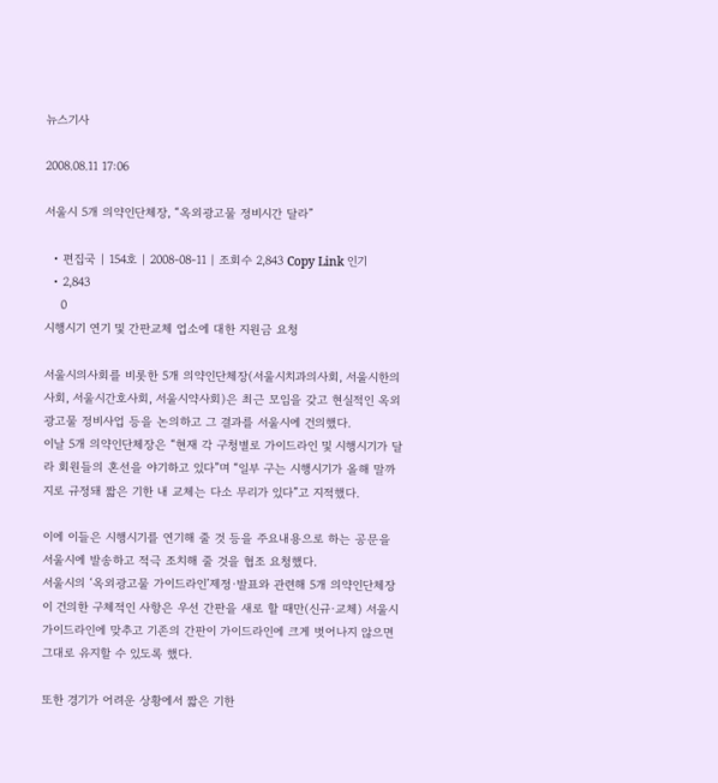뉴스기사

2008.08.11 17:06

서울시 5개 의약인단체장, “옥외광고물 정비시간 달라”

  • 편집국 | 154호 | 2008-08-11 | 조회수 2,843 Copy Link 인기
  • 2,843
    0
시행시기 연기 및 간판교체 업소에 대한 지원금 요청

서울시의사회를 비롯한 5개 의약인단체장(서울시치과의사회, 서울시한의사회, 서울시간호사회, 서울시약사회)은 최근 모임을 갖고 현실적인 옥외광고물 정비사업 등을 논의하고 그 결과를 서울시에 건의했다.
이날 5개 의약인단체장은 “현재 각 구청별로 가이드라인 및 시행시기가 달라 회원들의 혼선을 야기하고 있다”며 “일부 구는 시행시기가 올해 말까지로 규정돼 짧은 기한 내 교체는 다소 무리가 있다”고 지적했다.

이에 이들은 시행시기를 연기해 줄 것 등을 주요내용으로 하는 공문을 서울시에 발송하고 적극 조치해 줄 것을 협조 요청했다.
서울시의 ‘옥외광고물 가이드라인’제정·발표와 관련해 5개 의약인단체장이 건의한 구체적인 사항은 우선 간판을 새로 할 때만(신규·교체) 서울시 가이드라인에 맞추고 기존의 간판이 가이드라인에 크게 벗어나지 않으면 그대로 유지할 수 있도록 했다.

또한 경기가 어려운 상황에서 짧은 기한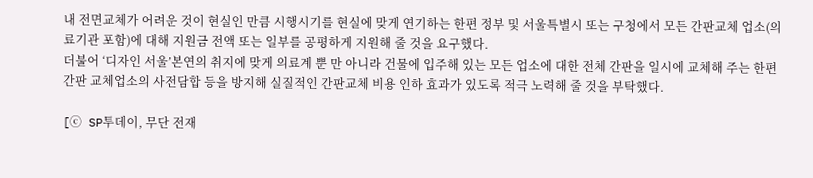내 전면교체가 어려운 것이 현실인 만큼 시행시기를 현실에 맞게 연기하는 한편 정부 및 서울특별시 또는 구청에서 모든 간판교체 업소(의료기관 포함)에 대해 지원금 전액 또는 일부를 공평하게 지원해 줄 것을 요구했다.
더불어 ‘디자인 서울’본연의 취지에 맞게 의료계 뿐 만 아니라 건물에 입주해 있는 모든 업소에 대한 전체 간판을 일시에 교체해 주는 한편 간판 교체업소의 사전담합 등을 방지해 실질적인 간판교체 비용 인하 효과가 있도록 적극 노력해 줄 것을 부탁했다.

[ⓒ SP투데이, 무단 전재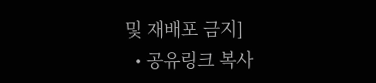및 재배포 금지]
  • 공유링크 복사